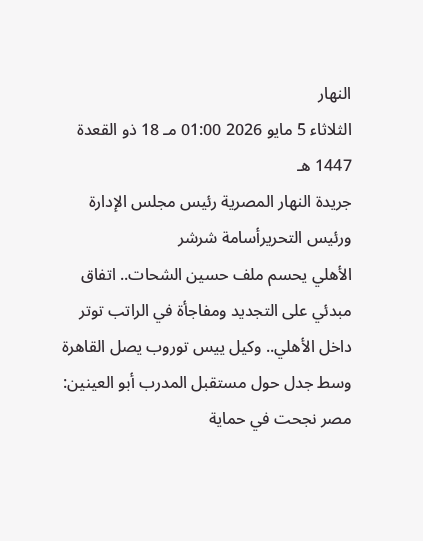النهار
الثلاثاء 5 مايو 2026 01:00 مـ 18 ذو القعدة 1447 هـ
جريدة النهار المصرية رئيس مجلس الإدارة ورئيس التحريرأسامة شرشر
الأهلي يحسم ملف حسين الشحات.. اتفاق مبدئي على التجديد ومفاجأة في الراتب توتر داخل الأهلي.. وكيل ييس توروب يصل القاهرة وسط جدل حول مستقبل المدرب أبو العينين: مصر نجحت في حماية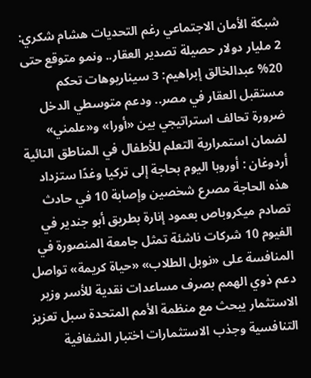شبكة الأمان الاجتماعي رغم التحديات هشام شكري: 2 مليار دولار حصيلة تصدير العقار.. ونمو متوقع حتى 20% عبدالخالق إبراهيم: 3 سيناريوهات تحكم مستقبل العقار في مصر.. ودعم متوسطي الدخل ضرورة تحالف استراتيجي بين «أورا» و«علمني» لضمان استمرارية التعلم للأطفال في المناطق النائية أردوغان : أوروبا اليوم بحاجة إلى تركيا وغدًا ستزداد هذه الحاجة مصرع شخصين وإصابة 10 في حادث تصادم ميكروباص بعمود إنارة بطريق أبو جندير في الفيوم 10 شركات ناشئة تمثل جامعة المنصورة في المنافسة على «نوبل الطلاب» «حياة كريمة» تواصل دعم ذوي الهمم بصرف مساعدات نقدية للأسر وزير الاستثمار يبحث مع منظمة الأمم المتحدة سبل تعزيز التنافسية وجذب الاستثمارات اختبار الشفافية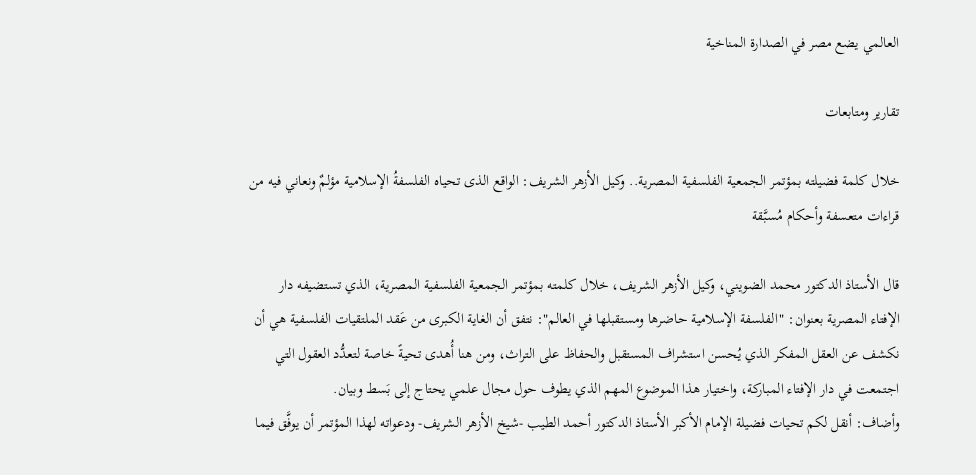العالمي يضع مصر في الصدارة المناخية

تقارير ومتابعات

خلال كلمة فضيلته بمؤتمر الجمعية الفلسفية المصرية.. وكيل الأزهر الشريف: الواقع الذى تحياه الفلسفةُ الإسلامية مؤلمٌ ونعاني فيه من قراءات متعسفة وأحكام مُسبَّقة

قال الأستاذ الدكتور محمد الضويني، وكيل الأزهر الشريف، خلال كلمته بمؤتمر الجمعية الفلسفية المصرية، الذي تستضيفه دار الإفتاء المصرية بعنوان: "الفلسفة الإسلامية حاضرها ومستقبلها في العالم": نتفق أن الغاية الكبرى من عَقد الملتقيات الفلسفية هي أن نكشف عن العقل المفكر الذي يُحسن استشراف المستقبل والحفاظ على التراث، ومن هنا أُهدى تحيةً خاصة لتعدُّد العقول التي اجتمعت في دار الإفتاء المباركة، واختيار هذا الموضوع المهم الذي يطوف حول مجال علمي يحتاج إلى بَسط وبيان.
وأضاف: أنقل لكم تحيات فضيلة الإمام الأكبر الأستاذ الدكتور أحمد الطيب -شيخ الأزهر الشريف- ودعواته لهذا المؤتمر أن يوفَّق فيما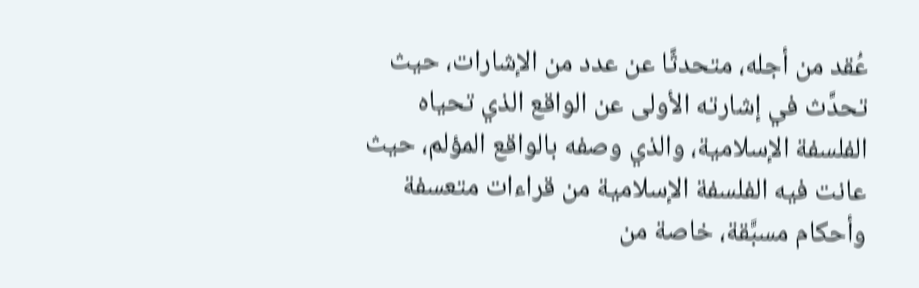عُقد من أجله، متحدثًا عن عدد من الإشارات، حيث تحدَّث في إشارته الأولى عن الواقع الذي تحياه الفلسفة الإسلامية، والذي وصفه بالواقع المؤلم، حيث عانت فيه الفلسفة الإسلامية من قراءات متعسفة وأحكام مسبَّقة، خاصة من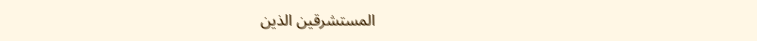المستشرقين الذين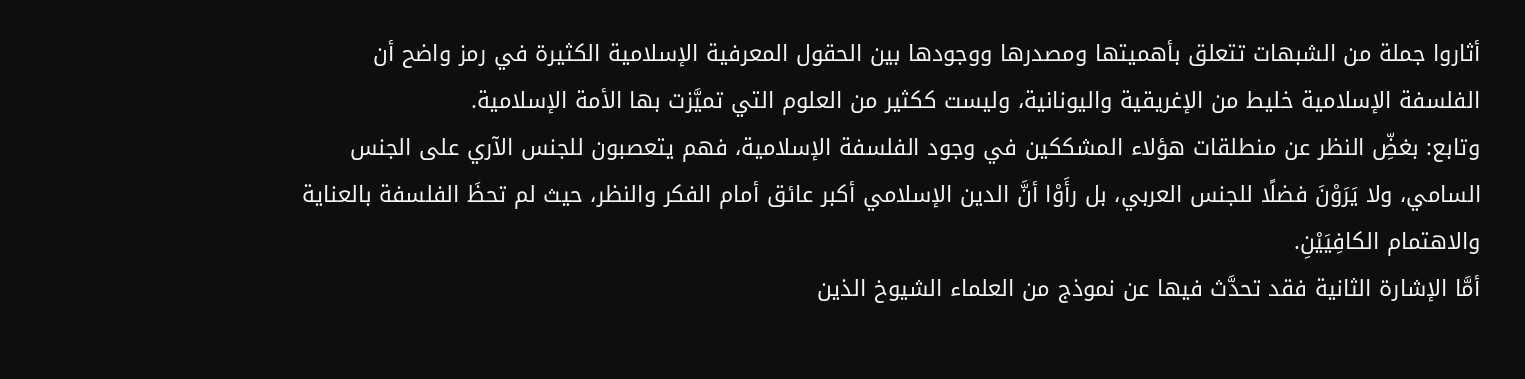أثاروا جملة من الشبهات تتعلق بأهميتها ومصدرها ووجودها بين الحقول المعرفية الإسلامية الكثيرة في رمز واضح أن الفلسفة الإسلامية خليط من الإغريقية واليونانية، وليست ككثير من العلوم التي تميَّزت بها الأمة الإسلامية.
وتابع: بغضِّ النظر عن منطلقات هؤلاء المشككين في وجود الفلسفة الإسلامية، فهم يتعصبون للجنس الآري على الجنس السامي، ولا يَرَوْنَ فضلًا للجنس العربي، بل رأَوْا أنَّ الدين الإسلامي أكبر عائق أمام الفكر والنظر، حيث لم تحظَ الفلسفة بالعناية والاهتمام الكافِيَيْنِ.
أمَّا الإشارة الثانية فقد تحدَّث فيها عن نموذج من العلماء الشيوخ الذين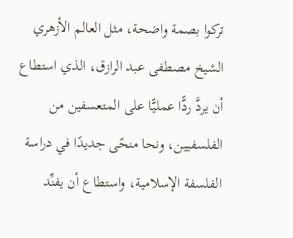تركوا بصمة واضحة، مثل العالم الأزهري الشيخ مصطفى عبد الرازق، الذي استطاع أن يردَّ ردًّا عمليًّا على المتعسفين من الفلسفيين، ونحا منحًى جديدًا في دراسة الفلسفة الإسلامية، واستطاع أن يفنِّد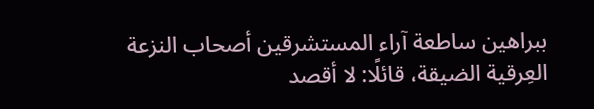ببراهين ساطعة آراء المستشرقين أصحاب النزعة العِرقية الضيقة، قائلًا: لا أقصد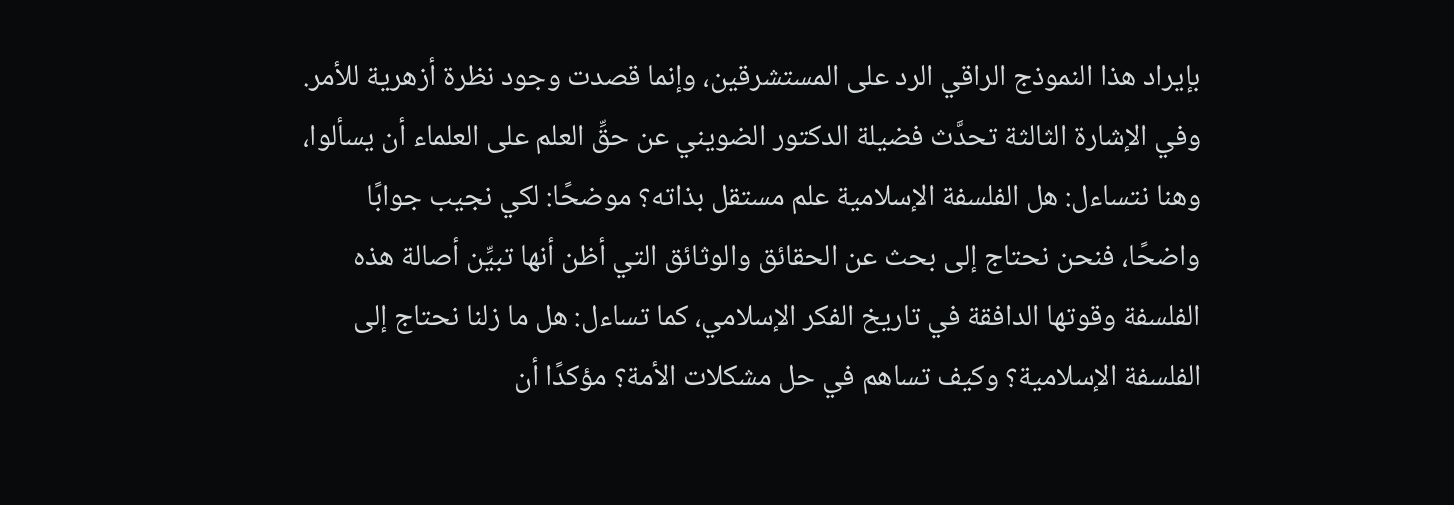بإيراد هذا النموذج الراقي الرد على المستشرقين، وإنما قصدت وجود نظرة أزهرية للأمر.
وفي الإشارة الثالثة تحدَّث فضيلة الدكتور الضويني عن حقِّ العلم على العلماء أن يسألوا، وهنا نتساءل: هل الفلسفة الإسلامية علم مستقل بذاته؟ موضحًا: لكي نجيب جوابًا واضحًا، فنحن نحتاج إلى بحث عن الحقائق والوثائق التي أظن أنها تبيِّن أصالة هذه الفلسفة وقوتها الدافقة في تاريخ الفكر الإسلامي، كما تساءل: هل ما زلنا نحتاج إلى الفلسفة الإسلامية؟ وكيف تساهم في حل مشكلات الأمة؟ مؤكدًا أن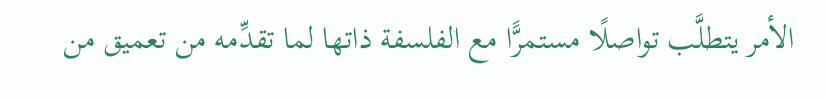الأمر يتطلَّب تواصلًا مستمرًّا مع الفلسفة ذاتها لما تقدِّمه من تعميق من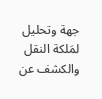جهة وتحليل لمَلكة النقل والكشف عن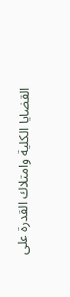القضايا الكلية وامتلاك القدرة على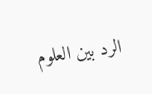الرد بين العلوم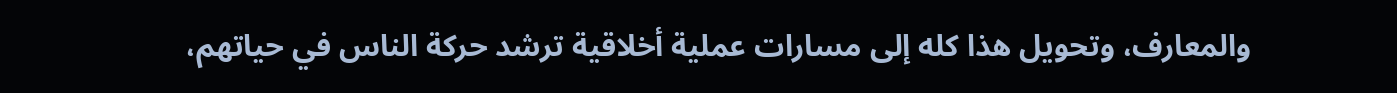والمعارف، وتحويل هذا كله إلى مسارات عملية أخلاقية ترشد حركة الناس في حياتهم،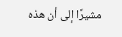مشيرًا إلى أن هذه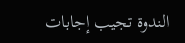الندوة تجيب إجابات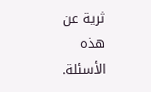ثرية عن هذه الأسئلة.